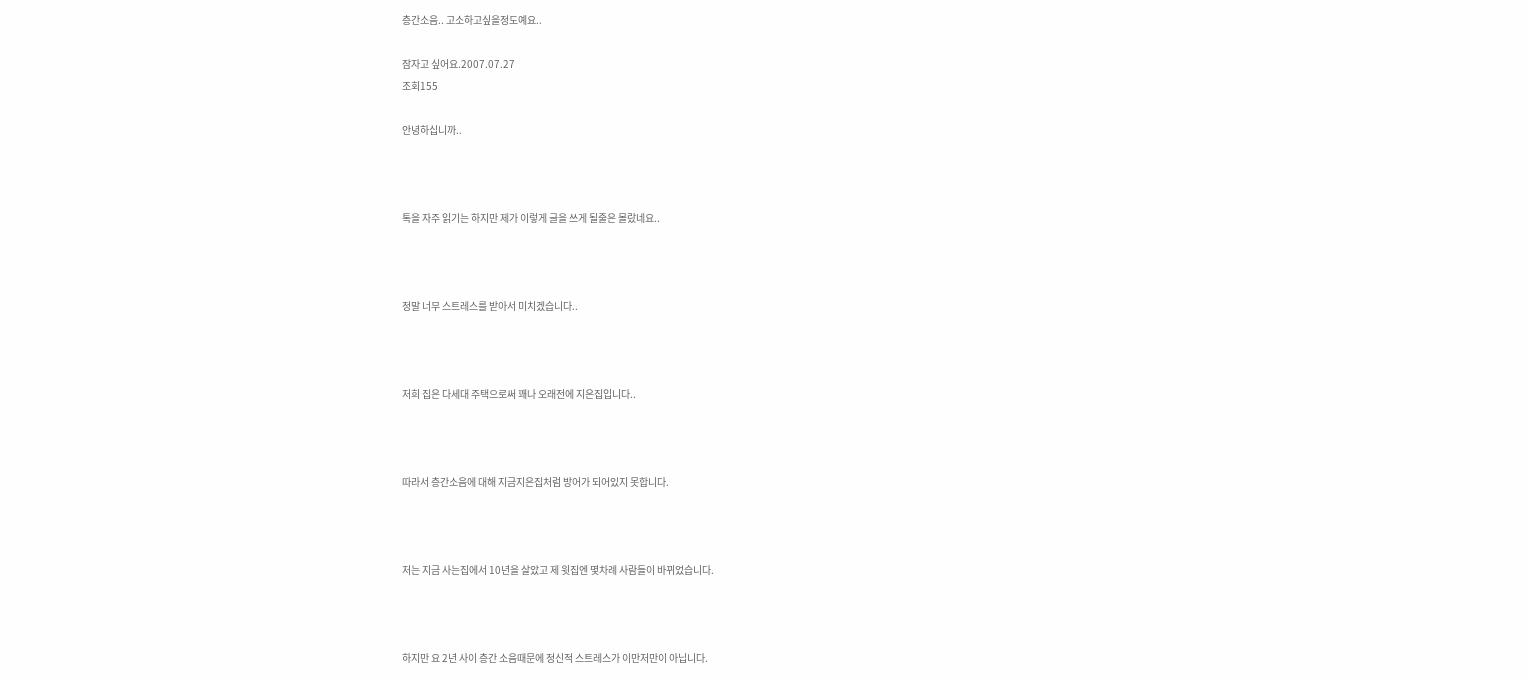층간소음.. 고소하고싶을정도예요..

잠자고 싶어요.2007.07.27
조회155

안녕하십니까..



톡을 자주 읽기는 하지만 제가 이렇게 글을 쓰게 될줄은 몰랐네요..



정말 너무 스트레스를 받아서 미치겠습니다..



저희 집은 다세대 주택으로써 꽤나 오래전에 지은집입니다..



따라서 층간소음에 대해 지금지은집처럼 방어가 되어있지 못합니다.



저는 지금 사는집에서 10년을 살았고 제 윗집엔 몇차례 사람들이 바뀌었습니다.



하지만 요 2년 사이 층간 소음때문에 정신적 스트레스가 이만저만이 아닙니다.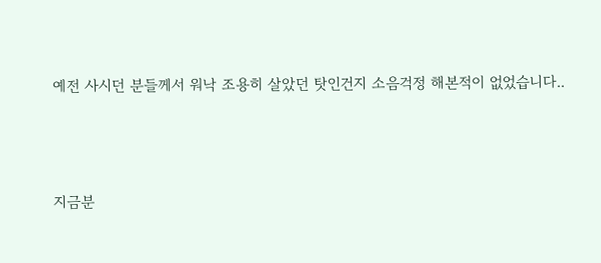예전 사시던 분들께서 워낙 조용히 살았던 탓인건지 소음걱정 해본적이 없었습니다..



지금분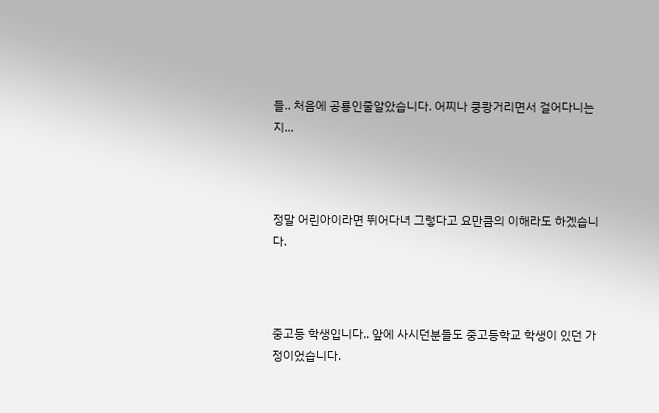들.. 처음에 공룡인줄알았습니다. 어찌나 쿵쾅거리면서 걸어다니는지...



정말 어린아이라면 뛰어다녀 그렇다고 요만큼의 이해라도 하겠습니다.



중고등 학생입니다.. 앞에 사시던분들도 중고등학교 학생이 있던 가정이었습니다.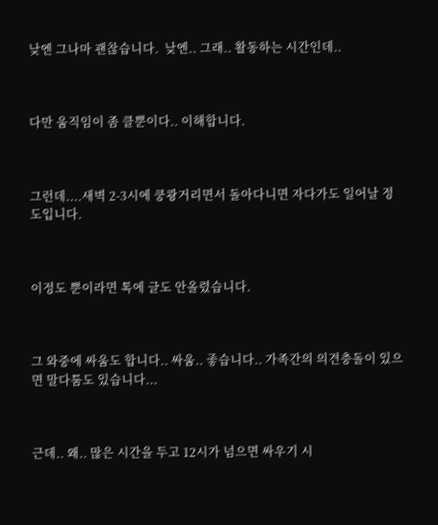낮엔 그나마 괜찮습니다.  낮엔.. 그래.. 활동하는 시간인데..



다만 움직임이 좀 클뿐이다.. 이해합니다.



그런데....새벽 2-3시에 쿵쾅거리면서 돌아다니면 자다가도 일어날 정도입니다.



이정도 뿐이라면 톡에 글도 안올렸습니다.



그 와중에 싸움도 합니다.. 싸움.. 좋습니다.. 가족간의 의견충돌이 있으면 말다툼도 있습니다...



근데.. 왜.. 많은 시간을 두고 12시가 넘으면 싸우기 시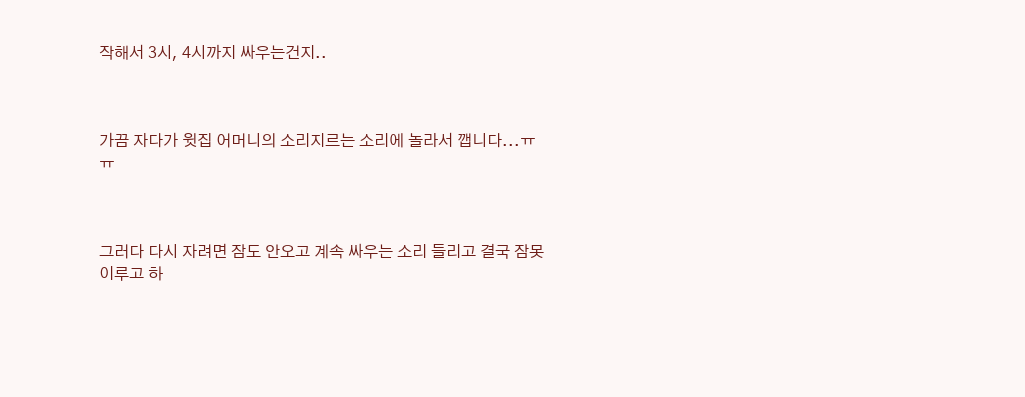작해서 3시, 4시까지 싸우는건지..



가끔 자다가 윗집 어머니의 소리지르는 소리에 놀라서 깹니다...ㅠㅠ



그러다 다시 자려면 잠도 안오고 계속 싸우는 소리 들리고 결국 잠못이루고 하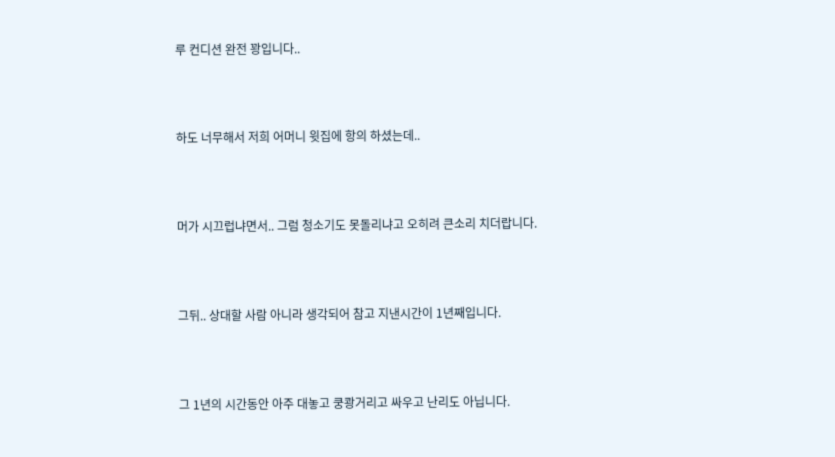루 컨디션 완전 꽝입니다..



하도 너무해서 저희 어머니 윗집에 항의 하셨는데..



머가 시끄럽냐면서.. 그럼 청소기도 못돌리냐고 오히려 큰소리 치더랍니다.



그뒤.. 상대할 사람 아니라 생각되어 참고 지낸시간이 1년째입니다.



그 1년의 시간동안 아주 대놓고 쿵쾅거리고 싸우고 난리도 아닙니다.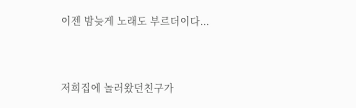이젠 밤늦게 노래도 부르더이다...



저희집에 놀러왔던친구가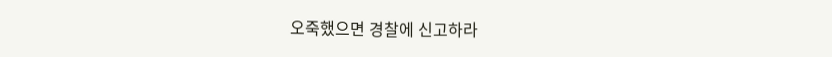오죽했으면 경찰에 신고하라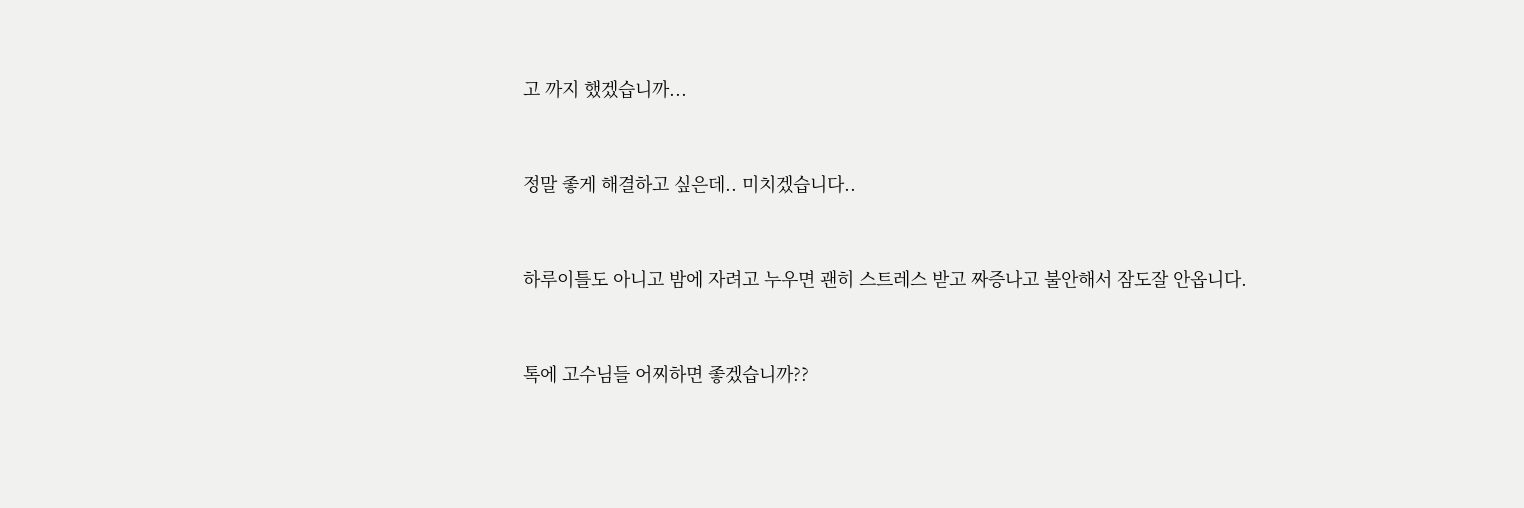고 까지 했겠습니까...



정말 좋게 해결하고 싶은데.. 미치겠습니다..



하루이틀도 아니고 밤에 자려고 누우면 괜히 스트레스 받고 짜증나고 불안해서 잠도잘 안옵니다.



톡에 고수님들 어찌하면 좋겠습니까??